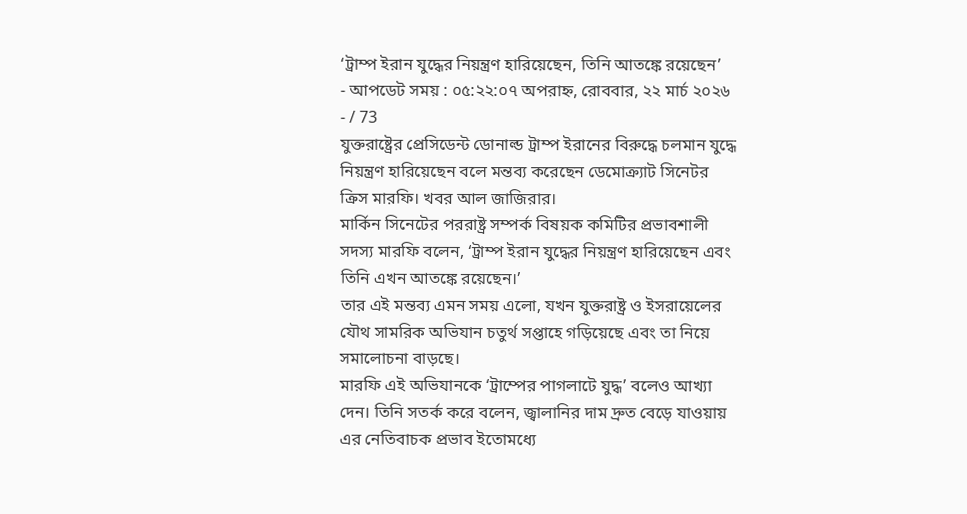‘ট্রাম্প ইরান যুদ্ধের নিয়ন্ত্রণ হারিয়েছেন, তিনি আতঙ্কে রয়েছেন’
- আপডেট সময় : ০৫:২২:০৭ অপরাহ্ন, রোববার, ২২ মার্চ ২০২৬
- / 73
যুক্তরাষ্ট্রের প্রেসিডেন্ট ডোনাল্ড ট্রাম্প ইরানের বিরুদ্ধে চলমান যুদ্ধে নিয়ন্ত্রণ হারিয়েছেন বলে মন্তব্য করেছেন ডেমোক্র্যাট সিনেটর ক্রিস মারফি। খবর আল জাজিরার।
মার্কিন সিনেটের পররাষ্ট্র সম্পর্ক বিষয়ক কমিটির প্রভাবশালী সদস্য মারফি বলেন, ‘ট্রাম্প ইরান যুদ্ধের নিয়ন্ত্রণ হারিয়েছেন এবং তিনি এখন আতঙ্কে রয়েছেন।’
তার এই মন্তব্য এমন সময় এলো, যখন যুক্তরাষ্ট্র ও ইসরায়েলের যৌথ সামরিক অভিযান চতুর্থ সপ্তাহে গড়িয়েছে এবং তা নিয়ে সমালোচনা বাড়ছে।
মারফি এই অভিযানকে ‘ট্রাম্পের পাগলাটে যুদ্ধ’ বলেও আখ্যা দেন। তিনি সতর্ক করে বলেন, জ্বালানির দাম দ্রুত বেড়ে যাওয়ায় এর নেতিবাচক প্রভাব ইতোমধ্যে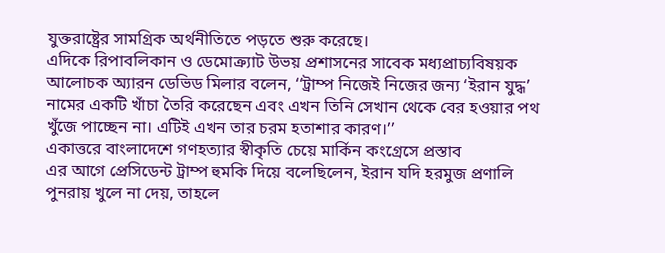যুক্তরাষ্ট্রের সামগ্রিক অর্থনীতিতে পড়তে শুরু করেছে।
এদিকে রিপাবলিকান ও ডেমোক্র্যাট উভয় প্রশাসনের সাবেক মধ্যপ্রাচ্যবিষয়ক আলোচক অ্যারন ডেভিড মিলার বলেন, ‘‘ট্রাম্প নিজেই নিজের জন্য ‘ইরান যুদ্ধ’ নামের একটি খাঁচা তৈরি করেছেন এবং এখন তিনি সেখান থেকে বের হওয়ার পথ খুঁজে পাচ্ছেন না। এটিই এখন তার চরম হতাশার কারণ।’’
একাত্তরে বাংলাদেশে গণহত্যার স্বীকৃতি চেয়ে মার্কিন কংগ্রেসে প্রস্তাব
এর আগে প্রেসিডেন্ট ট্রাম্প হুমকি দিয়ে বলেছিলেন, ইরান যদি হরমুজ প্রণালি পুনরায় খুলে না দেয়, তাহলে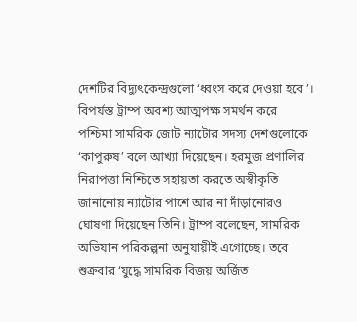দেশটির বিদ্যুৎকেন্দ্রগুলো ‘ধ্বংস করে দেওয়া হবে’।
বিপর্যস্ত ট্রাম্প অবশ্য আত্মপক্ষ সমর্থন করে পশ্চিমা সামরিক জোট ন্যাটোর সদস্য দেশগুলোকে ‘কাপুরুষ’ বলে আখ্যা দিয়েছেন। হরমুজ প্রণালির নিরাপত্তা নিশ্চিতে সহায়তা করতে অস্বীকৃতি জানানোয় ন্যাটোর পাশে আর না দাঁড়ানোরও ঘোষণা দিয়েছেন তিনি। ট্রাম্প বলেছেন, সামরিক অভিযান পরিকল্পনা অনুযায়ীই এগোচ্ছে। তবে শুক্রবার ‘যুদ্ধে সামরিক বিজয় অর্জিত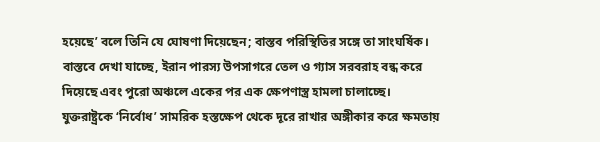হয়েছে’ বলে তিনি যে ঘোষণা দিয়েছেন; বাস্তব পরিস্থিতির সঙ্গে তা সাংঘর্ষিক। বাস্তবে দেখা যাচ্ছে, ইরান পারস্য উপসাগরে তেল ও গ্যাস সরবরাহ বন্ধ করে দিয়েছে এবং পুরো অঞ্চলে একের পর এক ক্ষেপণাস্ত্র হামলা চালাচ্ছে।
যুক্তরাষ্ট্রকে ‘নির্বোধ’ সামরিক হস্তক্ষেপ থেকে দূরে রাখার অঙ্গীকার করে ক্ষমতায়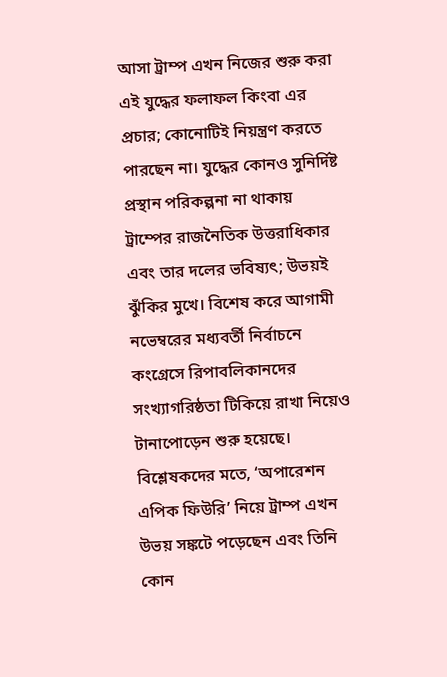আসা ট্রাম্প এখন নিজের শুরু করা এই যুদ্ধের ফলাফল কিংবা এর প্রচার; কোনোটিই নিয়ন্ত্রণ করতে পারছেন না। যুদ্ধের কোনও সুনির্দিষ্ট প্রস্থান পরিকল্পনা না থাকায় ট্রাম্পের রাজনৈতিক উত্তরাধিকার এবং তার দলের ভবিষ্যৎ; উভয়ই ঝুঁকির মুখে। বিশেষ করে আগামী নভেম্বরের মধ্যবর্তী নির্বাচনে কংগ্রেসে রিপাবলিকানদের সংখ্যাগরিষ্ঠতা টিকিয়ে রাখা নিয়েও টানাপোড়েন শুরু হয়েছে।
বিশ্লেষকদের মতে, ‘অপারেশন এপিক ফিউরি’ নিয়ে ট্রাম্প এখন উভয় সঙ্কটে পড়েছেন এবং তিনি কোন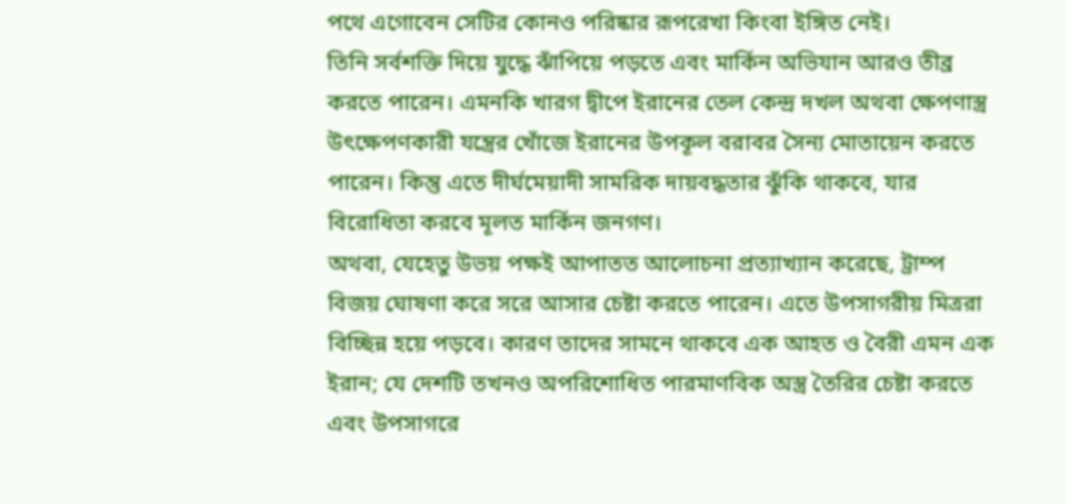পথে এগোবেন সেটির কোনও পরিষ্কার রূপরেখা কিংবা ইঙ্গিত নেই।
তিনি সর্বশক্তি দিয়ে যুদ্ধে ঝাঁপিয়ে পড়তে এবং মার্কিন অভিযান আরও তীব্র করতে পারেন। এমনকি খারগ দ্বীপে ইরানের তেল কেন্দ্র দখল অথবা ক্ষেপণাস্ত্র উৎক্ষেপণকারী যন্ত্রের খোঁজে ইরানের উপকূল বরাবর সৈন্য মোতায়েন করতে পারেন। কিন্তু এতে দীর্ঘমেয়াদী সামরিক দায়বদ্ধতার ঝুঁকি থাকবে, যার বিরোধিতা করবে মূলত মার্কিন জনগণ।
অথবা, যেহেতু উভয় পক্ষই আপাতত আলোচনা প্রত্যাখ্যান করেছে, ট্রাম্প বিজয় ঘোষণা করে সরে আসার চেষ্টা করতে পারেন। এতে উপসাগরীয় মিত্ররা বিচ্ছিন্ন হয়ে পড়বে। কারণ তাদের সামনে থাকবে এক আহত ও বৈরী এমন এক ইরান; যে দেশটি তখনও অপরিশোধিত পারমাণবিক অস্ত্র তৈরির চেষ্টা করতে এবং উপসাগরে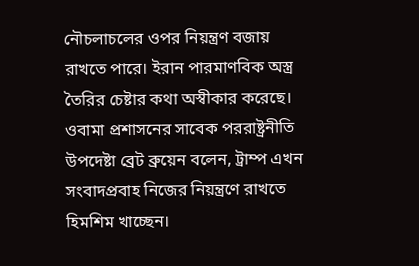নৌচলাচলের ওপর নিয়ন্ত্রণ বজায় রাখতে পারে। ইরান পারমাণবিক অস্ত্র তৈরির চেষ্টার কথা অস্বীকার করেছে।
ওবামা প্রশাসনের সাবেক পররাষ্ট্রনীতি উপদেষ্টা ব্রেট ব্রুয়েন বলেন, ট্রাম্প এখন সংবাদপ্রবাহ নিজের নিয়ন্ত্রণে রাখতে হিমশিম খাচ্ছেন।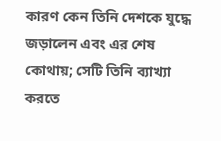কারণ কেন তিনি দেশকে যুদ্ধে জড়ালেন এবং এর শেষ কোথায়; সেটি তিনি ব্যাখ্যা করতে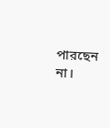পারছেন না।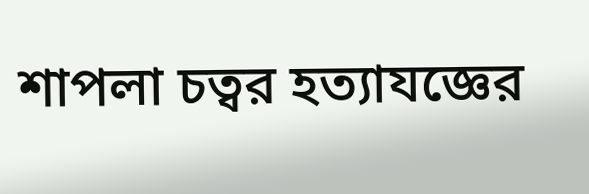শাপলা চত্বর হত্যাযজ্ঞের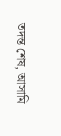তদন্ত শেষ, আসামি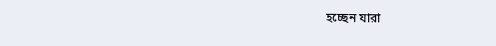হচ্ছেন যারা